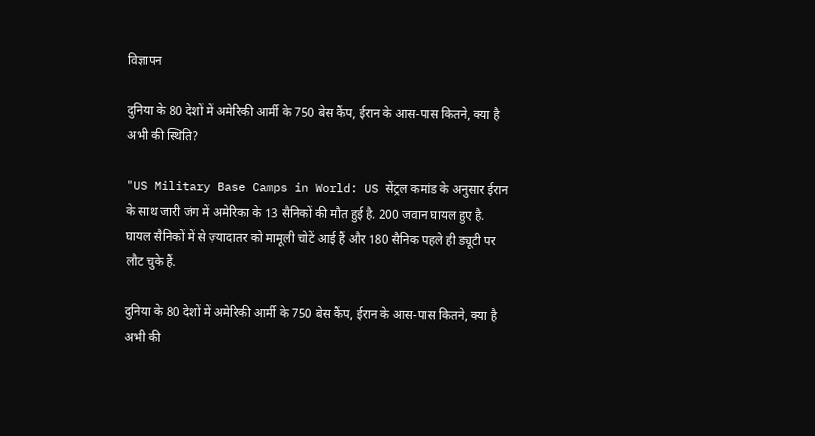विज्ञापन

दुनिया के 80 देशों में अमेरिकी आर्मी के 750 बेस कैंप, ईरान के आस-पास कितने, क्या है अभी की स्थिति?

"US Military Base Camps in World: US सेंट्रल कमांड के अनुसार ईरान के साथ जारी जंग में अमेरिका के 13 सैनिकों की मौत हुई है. 200 जवान घायल हुए है. घायल सैनिकों में से ज़्यादातर को मामूली चोटें आई हैं और 180 सैनिक पहले ही ड्यूटी पर लौट चुके हैं.

दुनिया के 80 देशों में अमेरिकी आर्मी के 750 बेस कैंप, ईरान के आस-पास कितने, क्या है अभी की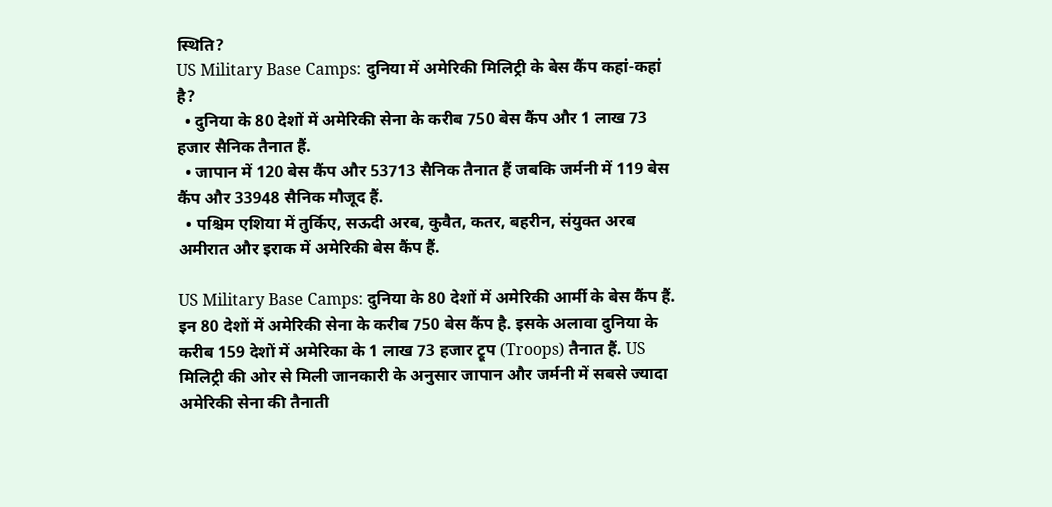स्थिति?
US Military Base Camps: दुनिया में अमेरिकी मिलिट्री के बेस कैंप कहां-कहां है?
  • दुनिया के 80 देशों में अमेरिकी सेना के करीब 750 बेस कैंप और 1 लाख 73 हजार सैनिक तैनात हैं.
  • जापान में 120 बेस कैंप और 53713 सैनिक तैनात हैं जबकि जर्मनी में 119 बेस कैंप और 33948 सैनिक मौजूद हैं.
  • पश्चिम एशिया में तुर्किए, सऊदी अरब, कुवैत, कतर, बहरीन, संयुक्त अरब अमीरात और इराक में अमेरिकी बेस कैंप हैं.

US Military Base Camps: दुनिया के 80 देशों में अमेरिकी आर्मी के बेस कैंप हैं. इन 80 देशों में अमेरिकी सेना के करीब 750 बेस कैंप है. इसके अलावा दुनिया के करीब 159 देशों में अमेरिका के 1 लाख 73 हजार ट्रूप (Troops) तैनात हैं. US मिलिट्री की ओर से मिली जानकारी के अनुसार जापान और जर्मनी में सबसे ज्यादा अमेरिकी सेना की तैनाती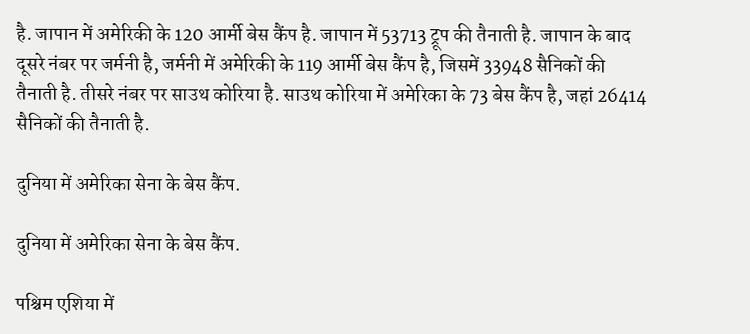है. जापान में अमेरिकी के 120 आर्मी बेस कैंप है. जापान में 53713 ट्रूप की तैनाती है. जापान के बाद दूसरे नंबर पर जर्मनी है, जर्मनी में अमेरिकी के 119 आर्मी बेस कैंप है, जिसमें 33948 सैनिकों की तैनाती है. तीसरे नंबर पर साउथ कोरिया है. साउथ कोरिया में अमेरिका के 73 बेस कैंप है, जहां 26414 सैनिकों की तैनाती है.

दुनिया में अमेरिका सेना के बेस कैंप.

दुनिया में अमेरिका सेना के बेस कैंप.

पश्चिम एशिया में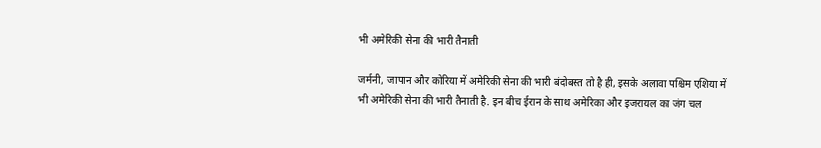भी अमेरिकी सेना की भारी तैनाती

जर्मनी, जापान और कोरिया में अमेरिकी सेना की भारी बंदोबस्त तो है ही, इसके अलावा पश्चिम एशिया में भी अमेरिकी सेना की भारी तैनाती है. इन बीच ईरान के साथ अमेरिका और इजरायल का जंग चल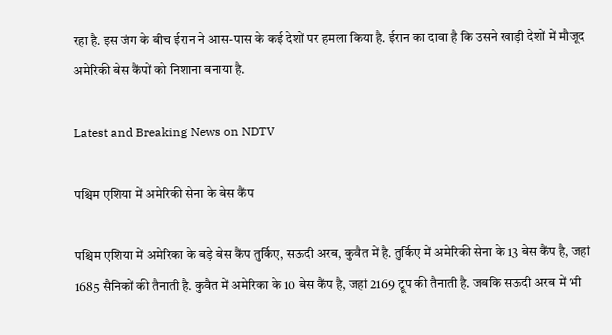रहा है. इस जंग के बीच ईरान ने आस-पास के कई देशों पर हमला किया है. ईरान का दावा है कि उसने खाड़ी देशों में मौजूद अमेरिकी बेस कैंपों को निशाना बनाया है.

Latest and Breaking News on NDTV

पश्चिम एशिया में अमेरिकी सेना के बेस कैंप

पश्चिम एशिया में अमेरिका के बड़े बेस कैंप तुर्किए, सऊदी अरब, कुवैत में है. तुर्किए में अमेरिकी सेना के 13 बेस कैंप है, जहां 1685 सैनिकों की तैनाती है. कुवैत में अमेरिका के 10 बेस कैंप है, जहां 2169 ट्रूप की तैनाती है. जबकि सऊदी अरब में भी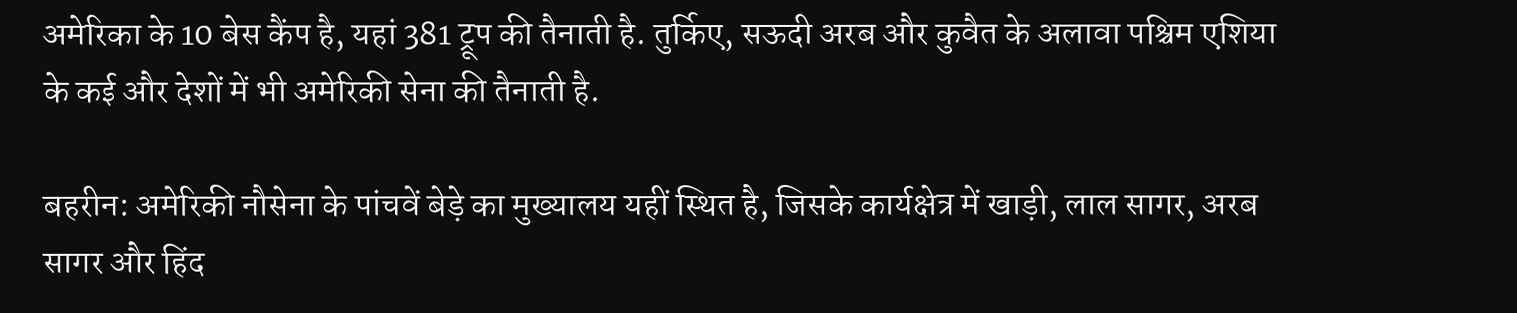अमेरिका के 10 बेस कैंप है, यहां 381 ट्रूप की तैनाती है. तुर्किए, सऊदी अरब और कुवैत के अलावा पश्चिम एशिया के कई और देशों में भी अमेरिकी सेना की तैनाती है.

बहरीन: अमेरिकी नौसेना के पांचवें बेड़े का मुख्यालय यहीं स्थित है, जिसके कार्यक्षेत्र में खाड़ी, लाल सागर, अरब सागर और हिंद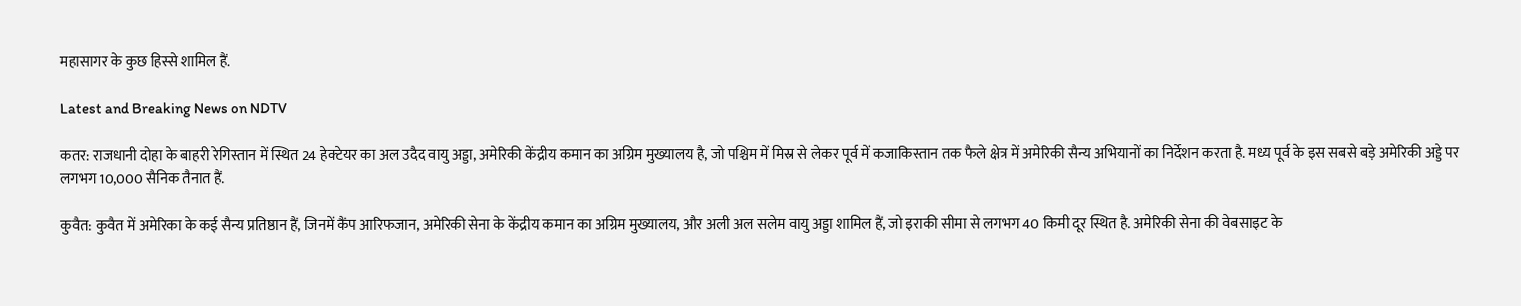महासागर के कुछ हिस्से शामिल हैं.

Latest and Breaking News on NDTV

कतर: राजधानी दोहा के बाहरी रेगिस्तान में स्थित 24 हेक्टेयर का अल उदैद वायु अड्डा, अमेरिकी केंद्रीय कमान का अग्रिम मुख्यालय है, जो पश्चिम में मिस्र से लेकर पूर्व में कजाकिस्तान तक फैले क्षेत्र में अमेरिकी सैन्य अभियानों का निर्देशन करता है. मध्य पूर्व के इस सबसे बड़े अमेरिकी अड्डे पर लगभग 10,000 सैनिक तैनात हैं.

कुवैत: कुवैत में अमेरिका के कई सैन्य प्रतिष्ठान हैं, जिनमें कैंप आरिफजान, अमेरिकी सेना के केंद्रीय कमान का अग्रिम मुख्यालय, और अली अल सलेम वायु अड्डा शामिल हैं, जो इराकी सीमा से लगभग 40 किमी दूर स्थित है. अमेरिकी सेना की वेबसाइट के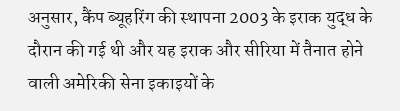अनुसार, कैंप ब्यूहरिंग की स्थापना 2003 के इराक युद्ध के दौरान की गई थी और यह इराक और सीरिया में तैनात होने वाली अमेरिकी सेना इकाइयों के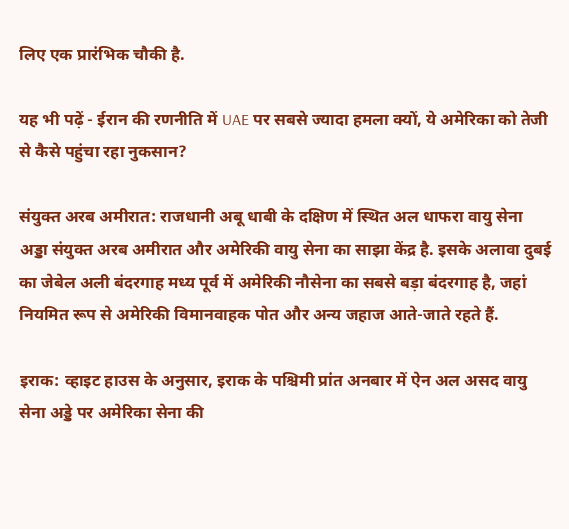लिए एक प्रारंभिक चौकी है.

यह भी पढ़ें - ईरान की रणनीति में UAE पर सबसे ज्यादा हमला क्यों, ये अमेरिका को तेजी से कैसे पहुंचा रहा नुकसान?

संयुक्त अरब अमीरात: राजधानी अबू धाबी के दक्षिण में स्थित अल धाफरा वायु सेना अड्डा संयुक्त अरब अमीरात और अमेरिकी वायु सेना का साझा केंद्र है. इसके अलावा दुबई का जेबेल अली बंदरगाह मध्य पूर्व में अमेरिकी नौसेना का सबसे बड़ा बंदरगाह है, जहां नियमित रूप से अमेरिकी विमानवाहक पोत और अन्य जहाज आते-जाते रहते हैं.

इराक: व्हाइट हाउस के अनुसार, इराक के पश्चिमी प्रांत अनबार में ऐन अल असद वायु सेना अड्डे पर अमेरिका सेना की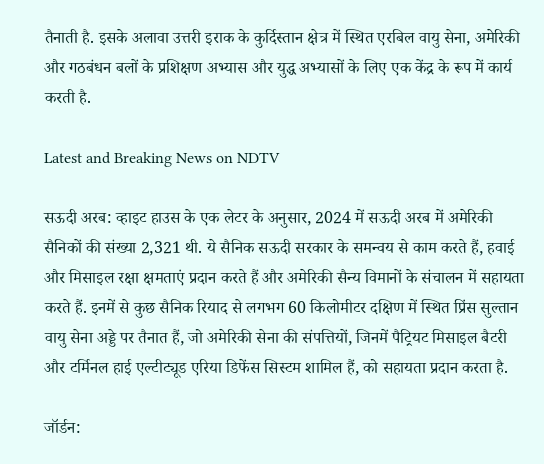तैनाती है. इसके अलावा उत्तरी इराक के कुर्दिस्तान क्षेत्र में स्थित एरबिल वायु सेना, अमेरिकी और गठबंधन बलों के प्रशिक्षण अभ्यास और युद्ध अभ्यासों के लिए एक केंद्र के रूप में कार्य करती है.

Latest and Breaking News on NDTV

सऊदी अरब: व्हाइट हाउस के एक लेटर के अनुसार, 2024 में सऊदी अरब में अमेरिकी सैनिकों की संख्या 2,321 थी. ये सैनिक सऊदी सरकार के समन्वय से काम करते हैं, हवाई और मिसाइल रक्षा क्षमताएं प्रदान करते हैं और अमेरिकी सैन्य विमानों के संचालन में सहायता करते हैं. इनमें से कुछ सैनिक रियाद से लगभग 60 किलोमीटर दक्षिण में स्थित प्रिंस सुल्तान वायु सेना अड्डे पर तैनात हैं, जो अमेरिकी सेना की संपत्तियों, जिनमें पैट्रियट मिसाइल बैटरी और टर्मिनल हाई एल्टीट्यूड एरिया डिफेंस सिस्टम शामिल हैं, को सहायता प्रदान करता है.

जॉर्डन: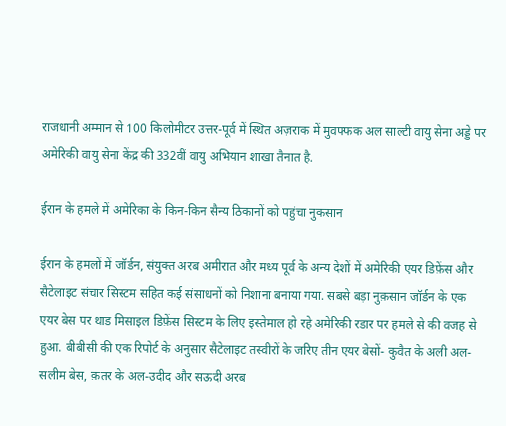राजधानी अम्मान से 100 किलोमीटर उत्तर-पूर्व में स्थित अज़राक में मुवफ्फक अल साल्टी वायु सेना अड्डे पर अमेरिकी वायु सेना केंद्र की 332वीं वायु अभियान शाखा तैनात है.

ईरान के हमले में अमेरिका के किन-किन सैन्य ठिकानों को पहुंचा नुकसान

ईरान के हमलों में जॉर्डन, संयुक्त अरब अमीरात और मध्य पूर्व के अन्य देशों में अमेरिकी एयर डिफ़ेंस और सैटेलाइट संचार सिस्टम सहित कई संसाधनों को निशाना बनाया गया. सबसे बड़ा नुक़सान जॉर्डन के एक एयर बेस पर थाड मिसाइल डिफ़ेंस सिस्टम के लिए इस्तेमाल हो रहे अमेरिकी रडार पर हमले से की वजह से हुआ. बीबीसी की एक रिपोर्ट के अनुसार सैटेलाइट तस्वीरों के जरिए तीन एयर बेसों- कुवैत के अली अल-सलीम बेस, क़तर के अल-उदीद और सऊदी अरब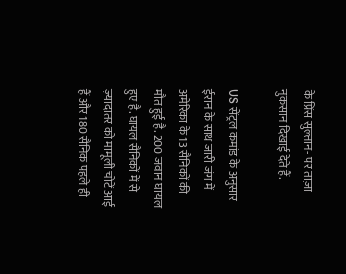के प्रिंस सुल्तान- पर ताज़ा नुकसान दिखाई देते हैं.

US सेंट्रल कमांड के अनुसार ईरान के साथ जारी जंग में अमेरिका के 13 सैनिकों की मौत हुई है. 200 जवान घायल हुए है. घायल सैनिकों में से ज़्यादातर को मामूली चोटें आई हैं और 180 सैनिक पहले ही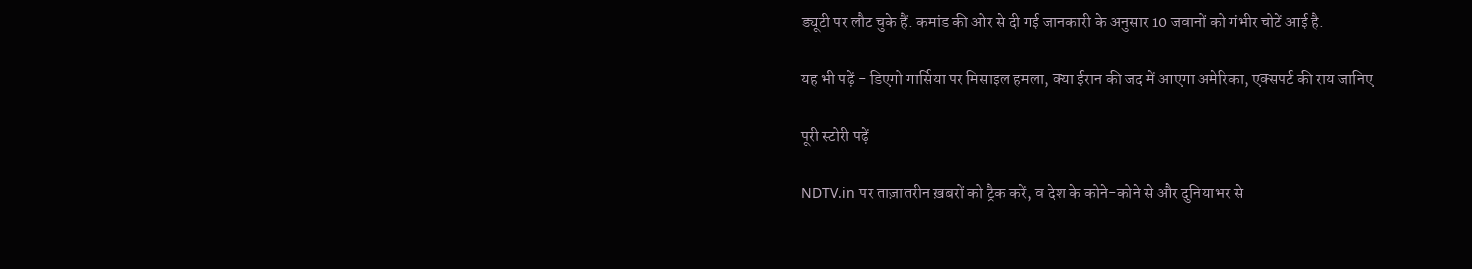ड्यूटी पर लौट चुके हैं. कमांड की ओर से दी गई जानकारी के अनुसार 10 जवानों को गंभीर चोटें आई है.

यह भी पढ़ें - डिएगो गार्सिया पर मिसाइल हमला, क्या ईरान की जद में आएगा अमेरिका, एक्सपर्ट की राय जानिए

पूरी स्टोरी पढ़ें

NDTV.in पर ताज़ातरीन ख़बरों को ट्रैक करें, व देश के कोने-कोने से और दुनियाभर से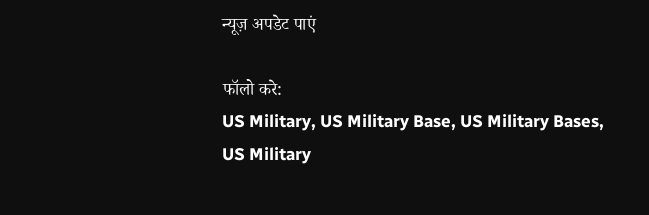न्यूज़ अपडेट पाएं

फॉलो करे:
US Military, US Military Base, US Military Bases, US Military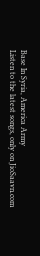Base In Syria, America Army
Listen to the latest songs, only on JioSaavn.com